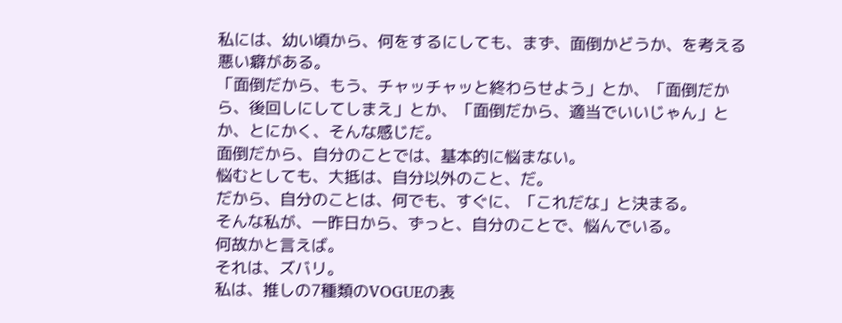私には、幼い頃から、何をするにしても、まず、面倒かどうか、を考える悪い癖がある。
「面倒だから、もう、チャッチャッと終わらせよう」とか、「面倒だから、後回しにしてしまえ」とか、「面倒だから、適当でいいじゃん」とか、とにかく、そんな感じだ。
面倒だから、自分のことでは、基本的に悩まない。
悩むとしても、大抵は、自分以外のこと、だ。
だから、自分のことは、何でも、すぐに、「これだな」と決まる。
そんな私が、一昨日から、ずっと、自分のことで、悩んでいる。
何故かと言えば。
それは、ズバリ。
私は、推しの7種類のVOGUEの表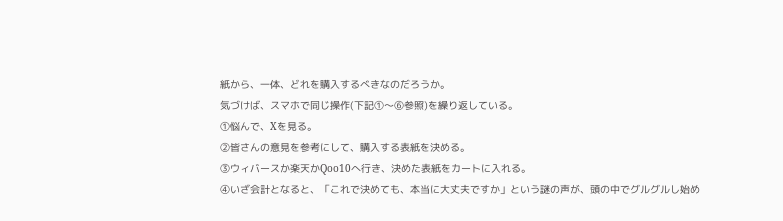紙から、一体、どれを購入するべきなのだろうか。
気づけば、スマホで同じ操作(下記①〜⑥参照)を繰り返している。
①悩んで、Xを見る。
②皆さんの意見を参考にして、購入する表紙を決める。
③ウィバースか楽天かQoo10へ行き、決めた表紙をカートに入れる。
④いざ会計となると、「これで決めても、本当に大丈夫ですか」という謎の声が、頭の中でグルグルし始め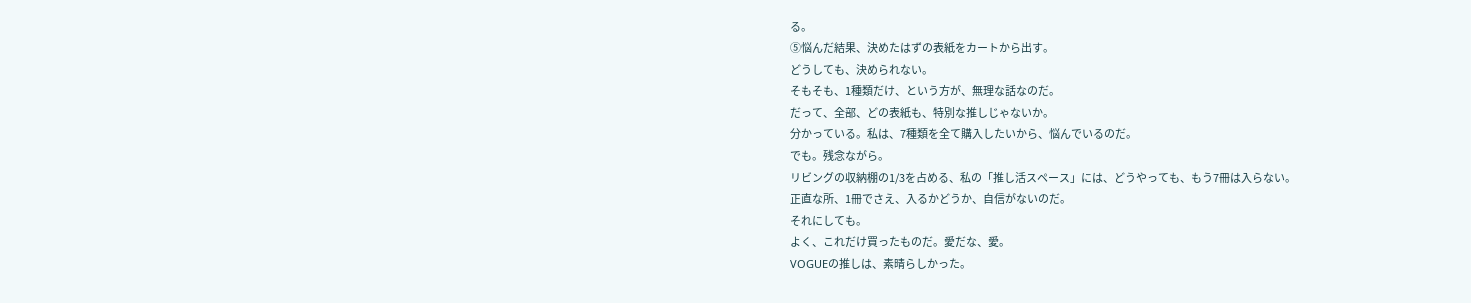る。
⑤悩んだ結果、決めたはずの表紙をカートから出す。
どうしても、決められない。
そもそも、1種類だけ、という方が、無理な話なのだ。
だって、全部、どの表紙も、特別な推しじゃないか。
分かっている。私は、7種類を全て購入したいから、悩んでいるのだ。
でも。残念ながら。
リビングの収納棚の1/3を占める、私の「推し活スペース」には、どうやっても、もう7冊は入らない。
正直な所、1冊でさえ、入るかどうか、自信がないのだ。
それにしても。
よく、これだけ買ったものだ。愛だな、愛。
VOGUEの推しは、素晴らしかった。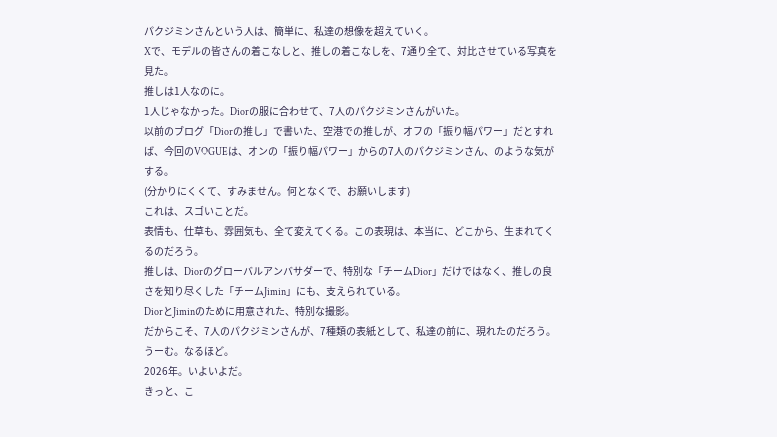パクジミンさんという人は、簡単に、私達の想像を超えていく。
Xで、モデルの皆さんの着こなしと、推しの着こなしを、7通り全て、対比させている写真を見た。
推しは1人なのに。
1人じゃなかった。Diorの服に合わせて、7人のパクジミンさんがいた。
以前のブログ「Diorの推し」で書いた、空港での推しが、オフの「振り幅パワー」だとすれば、今回のVOGUEは、オンの「振り幅パワー」からの7人のパクジミンさん、のような気がする。
(分かりにくくて、すみません。何となくで、お願いします)
これは、スゴいことだ。
表情も、仕草も、雰囲気も、全て変えてくる。この表現は、本当に、どこから、生まれてくるのだろう。
推しは、Diorのグローバルアンバサダーで、特別な「チームDior」だけではなく、推しの良さを知り尽くした「チームJimin」にも、支えられている。
DiorとJiminのために用意された、特別な撮影。
だからこそ、7人のパクジミンさんが、7種類の表紙として、私達の前に、現れたのだろう。
うーむ。なるほど。
2026年。いよいよだ。
きっと、こ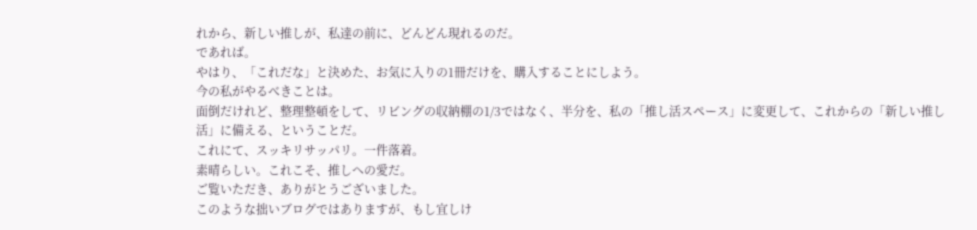れから、新しい推しが、私達の前に、どんどん現れるのだ。
であれば。
やはり、「これだな」と決めた、お気に入りの1冊だけを、購入することにしよう。
今の私がやるべきことは。
面倒だけれど、整理整頓をして、リビングの収納棚の1/3ではなく、半分を、私の「推し活スペース」に変更して、これからの「新しい推し活」に備える、ということだ。
これにて、スッキリサッパリ。一件落着。
素晴らしい。これこそ、推しへの愛だ。
ご覧いただき、ありがとうございました。
このような拙いブログではありますが、もし宜しけ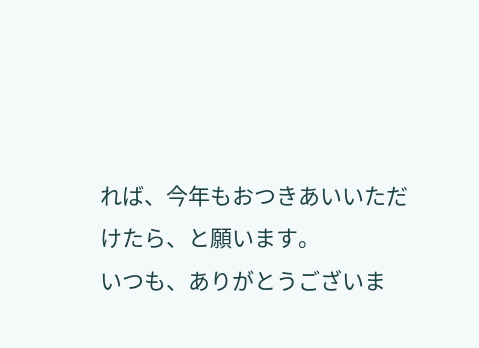れば、今年もおつきあいいただけたら、と願います。
いつも、ありがとうございま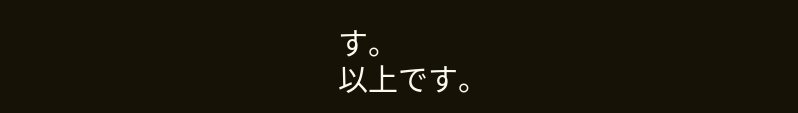す。
以上です。